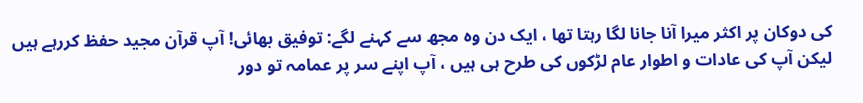کی دوکان پر اکثر میرا آنا جانا لگا رہتا تھا ، ایک دن وہ مجھ سے کہنے لگے: توفیق بھائی! آپ قرآن مجید حفظ کررہے ہیں لیکن آپ کی عادات و اطوار عام لڑکوں کی طرح ہی ہیں ، آپ اپنے سر پر عمامہ تو دور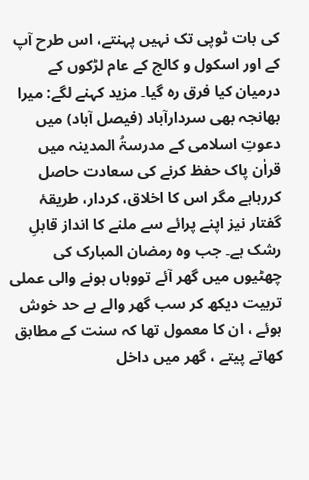کی بات ٹوپی تک نہیں پہنتے، اس طرح آپ کے اور اسکول و کالج کے عام لڑکوں کے درمیان کیا فرق رہ گیا۔ مزید کہنے لگے: میرا بھانجہ بھی سردارآباد (فیصل آباد) میں دعوتِ اسلامی کے مدرسۃُ المدینہ میں قراٰن پاک حفظ کرنے کی سعادت حاصل کررہاہے مگر اس کا اخلاق، کردار، طریقۂ گفتار نیز اپنے پرائے سے ملنے کا انداز قابلِ رشک ہے۔ جب وہ رمضان المبارک کی چھٹیوں میں گھر آئے تووہاں ہونے والی عملی تربیت دیکھ کر سب گھر والے بے حد خوش ہوئے ، ان کا معمول تھا کہ سنت کے مطابق کھاتے پیتے ، گھر میں داخل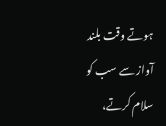ہوتے وقت بلند آواز سے سب کو سلام کرتے،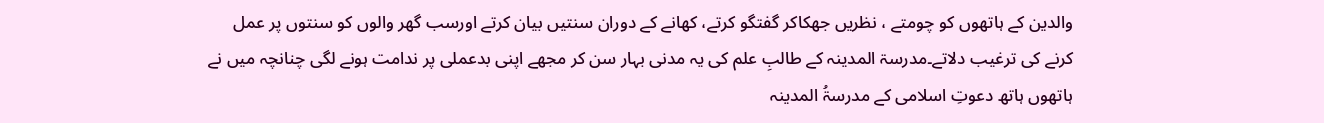والدین کے ہاتھوں کو چومتے ، نظریں جھکاکر گفتگو کرتے، کھانے کے دوران سنتیں بیان کرتے اورسب گھر والوں کو سنتوں پر عمل کرنے کی ترغیب دلاتے۔مدرسۃ المدینہ کے طالبِ علم کی یہ مدنی بہار سن کر مجھے اپنی بدعملی پر ندامت ہونے لگی چنانچہ میں نے ہاتھوں ہاتھ دعوتِ اسلامی کے مدرسۃُ المدینہ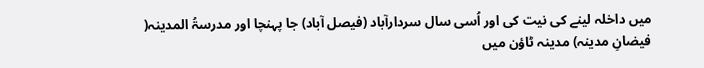میں داخلہ لینے کی نیت کی اور اُسی سال سردارآباد (فیصل آباد) جا پہنچا اور مدرسۃُ المدینہ( فیضانِ مدینہ) مدینہ ٹاؤن میں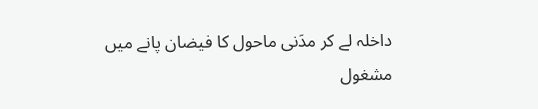داخلہ لے کر مدَنی ماحول کا فیضان پانے میں مشغول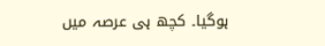ہوگیا۔ کچھ ہی عرصہ میں